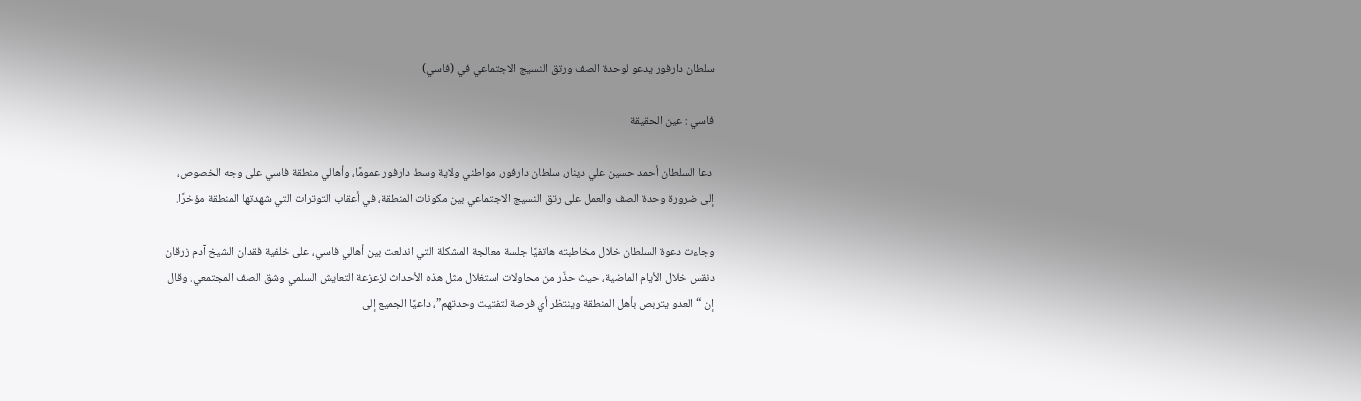سلطان دارفور يدعو لوحدة الصف ورتق النسيج الاجتماعي في (فاسي)

فاسي : عين الحقيقة

 دعا السلطان أحمد حسين علي دينار، سلطان دارفور، مواطني ولاية وسط دارفور عمومًا، وأهالي منطقة فاسي على وجه الخصوص، إلى ضرورة وحدة الصف والعمل على رتق النسيج الاجتماعي بين مكونات المنطقة، في أعقاب التوترات التي شهدتها المنطقة مؤخرًا.

وجاءت دعوة السلطان خلال مخاطبته هاتفيًا جلسة معالجة المشكلة التي اندلعت بين أهالي فاسي، على خلفية فقدان الشيخ آدم زرقان دنقس خلال الأيام الماضية، حيث حذّر من محاولات استغلال مثل هذه الأحداث لزعزعة التعايش السلمي وشق الصف المجتمعي. وقال إن “العدو يتربص بأهل المنطقة وينتظر أي فرصة لتفتيت وحدتهم”، داعيًا الجميع إلى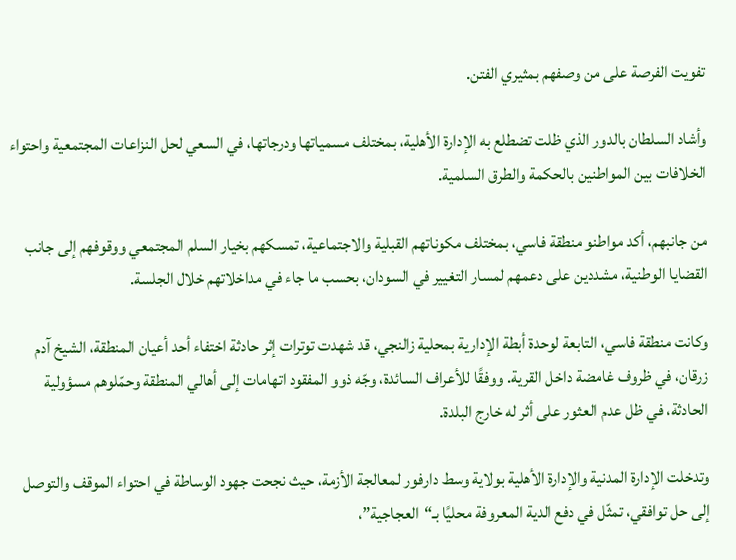تفويت الفرصة على من وصفهم بمثيري الفتن.

وأشاد السلطان بالدور الذي ظلت تضطلع به الإدارة الأهلية، بمختلف مسمياتها ودرجاتها، في السعي لحل النزاعات المجتمعية واحتواء الخلافات بين المواطنين بالحكمة والطرق السلمية.

من جانبهم، أكد مواطنو منطقة فاسي، بمختلف مكوناتهم القبلية والاجتماعية، تمسكهم بخيار السلم المجتمعي ووقوفهم إلى جانب القضايا الوطنية، مشددين على دعمهم لمسار التغيير في السودان، بحسب ما جاء في مداخلاتهم خلال الجلسة.

وكانت منطقة فاسي، التابعة لوحدة أبطة الإدارية بمحلية زالنجي، قد شهدت توترات إثر حادثة اختفاء أحد أعيان المنطقة، الشيخ آدم زرقان، في ظروف غامضة داخل القرية. ووفقًا للأعراف السائدة، وجّه ذوو المفقود اتهامات إلى أهالي المنطقة وحمّلوهم مسؤولية الحادثة، في ظل عدم العثور على أثر له خارج البلدة.

وتدخلت الإدارة المدنية والإدارة الأهلية بولاية وسط دارفور لمعالجة الأزمة، حيث نجحت جهود الوساطة في احتواء الموقف والتوصل إلى حل توافقي، تمثّل في دفع الدية المعروفة محليًا بـ“العجاجية”،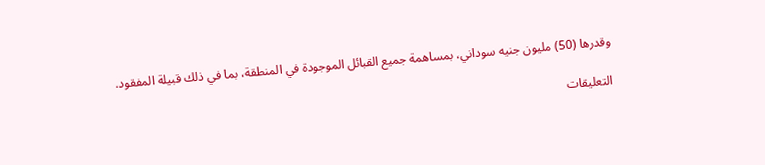وقدرها (50) مليون جنيه سوداني، بمساهمة جميع القبائل الموجودة في المنطقة، بما في ذلك قبيلة المفقود.

التعليقات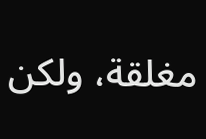مغلقة، ولكن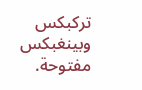تركبكس وبينغبكس مفتوحة.